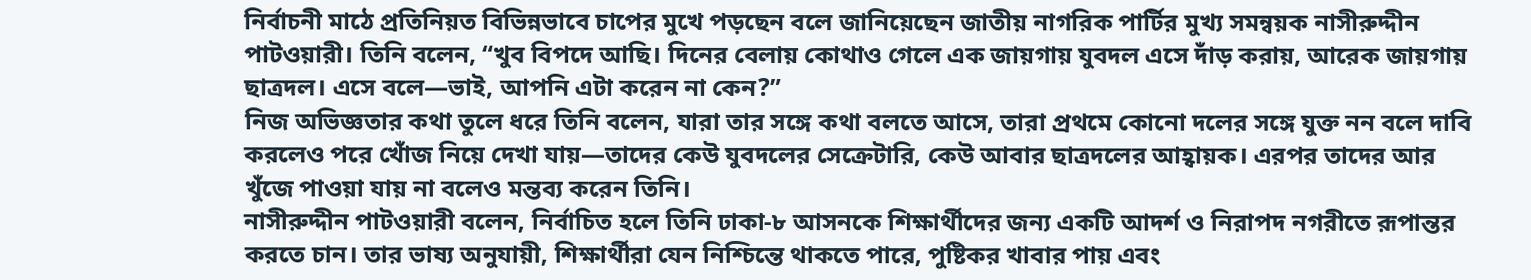নির্বাচনী মাঠে প্রতিনিয়ত বিভিন্নভাবে চাপের মুখে পড়ছেন বলে জানিয়েছেন জাতীয় নাগরিক পার্টির মুখ্য সমন্বয়ক নাসীরুদ্দীন পাটওয়ারী। তিনি বলেন, “খুব বিপদে আছি। দিনের বেলায় কোথাও গেলে এক জায়গায় যুবদল এসে দাঁড় করায়, আরেক জায়গায় ছাত্রদল। এসে বলে—ভাই, আপনি এটা করেন না কেন?”
নিজ অভিজ্ঞতার কথা তুলে ধরে তিনি বলেন, যারা তার সঙ্গে কথা বলতে আসে, তারা প্রথমে কোনো দলের সঙ্গে যুক্ত নন বলে দাবি করলেও পরে খোঁজ নিয়ে দেখা যায়—তাদের কেউ যুবদলের সেক্রেটারি, কেউ আবার ছাত্রদলের আহ্বায়ক। এরপর তাদের আর খুঁজে পাওয়া যায় না বলেও মন্তব্য করেন তিনি।
নাসীরুদ্দীন পাটওয়ারী বলেন, নির্বাচিত হলে তিনি ঢাকা-৮ আসনকে শিক্ষার্থীদের জন্য একটি আদর্শ ও নিরাপদ নগরীতে রূপান্তর করতে চান। তার ভাষ্য অনুযায়ী, শিক্ষার্থীরা যেন নিশ্চিন্তে থাকতে পারে, পুষ্টিকর খাবার পায় এবং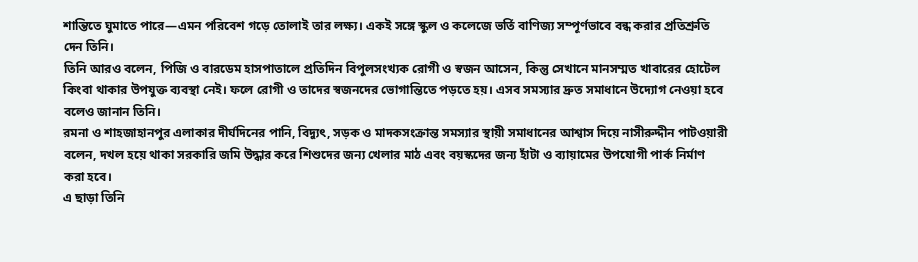শান্তিতে ঘুমাতে পারে—এমন পরিবেশ গড়ে তোলাই তার লক্ষ্য। একই সঙ্গে স্কুল ও কলেজে ভর্তি বাণিজ্য সম্পূর্ণভাবে বন্ধ করার প্রতিশ্রুতি দেন তিনি।
তিনি আরও বলেন, পিজি ও বারডেম হাসপাতালে প্রতিদিন বিপুলসংখ্যক রোগী ও স্বজন আসেন, কিন্তু সেখানে মানসম্মত খাবারের হোটেল কিংবা থাকার উপযুক্ত ব্যবস্থা নেই। ফলে রোগী ও তাদের স্বজনদের ভোগান্তিতে পড়তে হয়। এসব সমস্যার দ্রুত সমাধানে উদ্যোগ নেওয়া হবে বলেও জানান তিনি।
রমনা ও শাহজাহানপুর এলাকার দীর্ঘদিনের পানি, বিদ্যুৎ, সড়ক ও মাদকসংক্রান্ত সমস্যার স্থায়ী সমাধানের আশ্বাস দিয়ে নাসীরুদ্দীন পাটওয়ারী বলেন, দখল হয়ে থাকা সরকারি জমি উদ্ধার করে শিশুদের জন্য খেলার মাঠ এবং বয়স্কদের জন্য হাঁটা ও ব্যায়ামের উপযোগী পার্ক নির্মাণ করা হবে।
এ ছাড়া তিনি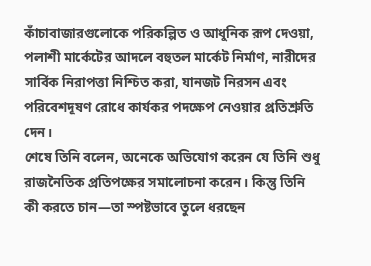কাঁচাবাজারগুলোকে পরিকল্পিত ও আধুনিক রূপ দেওয়া, পলাশী মার্কেটের আদলে বহুতল মার্কেট নির্মাণ, নারীদের সার্বিক নিরাপত্তা নিশ্চিত করা, যানজট নিরসন এবং পরিবেশদূষণ রোধে কার্যকর পদক্ষেপ নেওয়ার প্রতিশ্রুতি দেন।
শেষে তিনি বলেন, অনেকে অভিযোগ করেন যে তিনি শুধু রাজনৈতিক প্রতিপক্ষের সমালোচনা করেন। কিন্তু তিনি কী করতে চান—তা স্পষ্টভাবে তুলে ধরছেন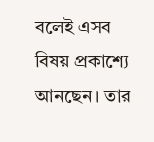বলেই এসব বিষয় প্রকাশ্যে আনছেন। তার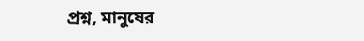প্রশ্ন, মানুষের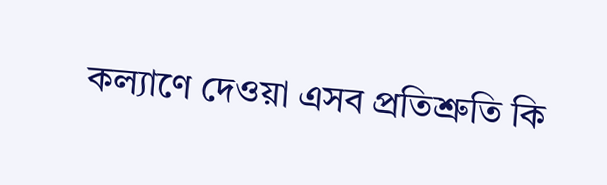কল্যাণে দেওয়া এসব প্রতিশ্রুতি কি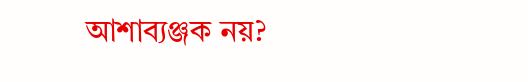আশাব্যঞ্জক নয়?